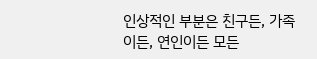인상적인 부분은 친구든, 가족이든, 연인이든 모든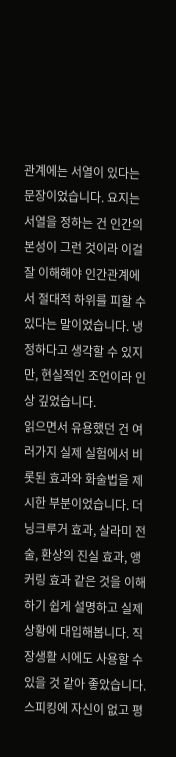관계에는 서열이 있다는 문장이었습니다. 요지는 서열을 정하는 건 인간의 본성이 그런 것이라 이걸 잘 이해해야 인간관계에서 절대적 하위를 피할 수 있다는 말이었습니다. 냉정하다고 생각할 수 있지만, 현실적인 조언이라 인상 깊었습니다.
읽으면서 유용했던 건 여러가지 실제 실험에서 비롯된 효과와 화술법을 제시한 부분이었습니다. 더닝크루거 효과, 살라미 전술, 환상의 진실 효과, 앵커링 효과 같은 것을 이해하기 쉽게 설명하고 실제 상황에 대입해봅니다. 직장생활 시에도 사용할 수 있을 것 같아 좋았습니다.
스피킹에 자신이 없고 평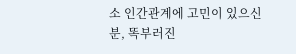소 인간관계에 고민이 있으신 분, 똑부러진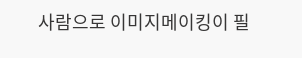사람으로 이미지메이킹이 필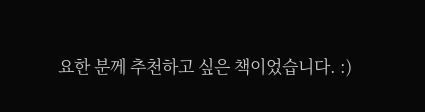요한 분께 추천하고 싶은 책이었습니다. :)